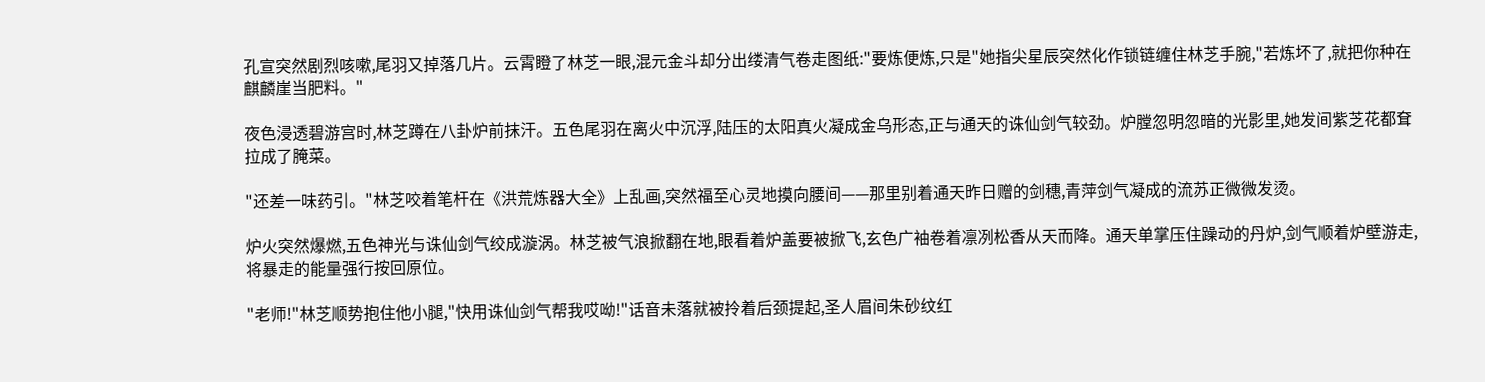孔宣突然剧烈咳嗽,尾羽又掉落几片。云霄瞪了林芝一眼,混元金斗却分出缕清气卷走图纸:"要炼便炼,只是"她指尖星辰突然化作锁链缠住林芝手腕,"若炼坏了,就把你种在麒麟崖当肥料。"

夜色浸透碧游宫时,林芝蹲在八卦炉前抹汗。五色尾羽在离火中沉浮,陆压的太阳真火凝成金乌形态,正与通天的诛仙剑气较劲。炉膛忽明忽暗的光影里,她发间紫芝花都耷拉成了腌菜。

"还差一味药引。"林芝咬着笔杆在《洪荒炼器大全》上乱画,突然福至心灵地摸向腰间——那里别着通天昨日赠的剑穗,青萍剑气凝成的流苏正微微发烫。

炉火突然爆燃,五色神光与诛仙剑气绞成漩涡。林芝被气浪掀翻在地,眼看着炉盖要被掀飞,玄色广袖卷着凛冽松香从天而降。通天单掌压住躁动的丹炉,剑气顺着炉壁游走,将暴走的能量强行按回原位。

"老师!"林芝顺势抱住他小腿,"快用诛仙剑气帮我哎呦!"话音未落就被拎着后颈提起,圣人眉间朱砂纹红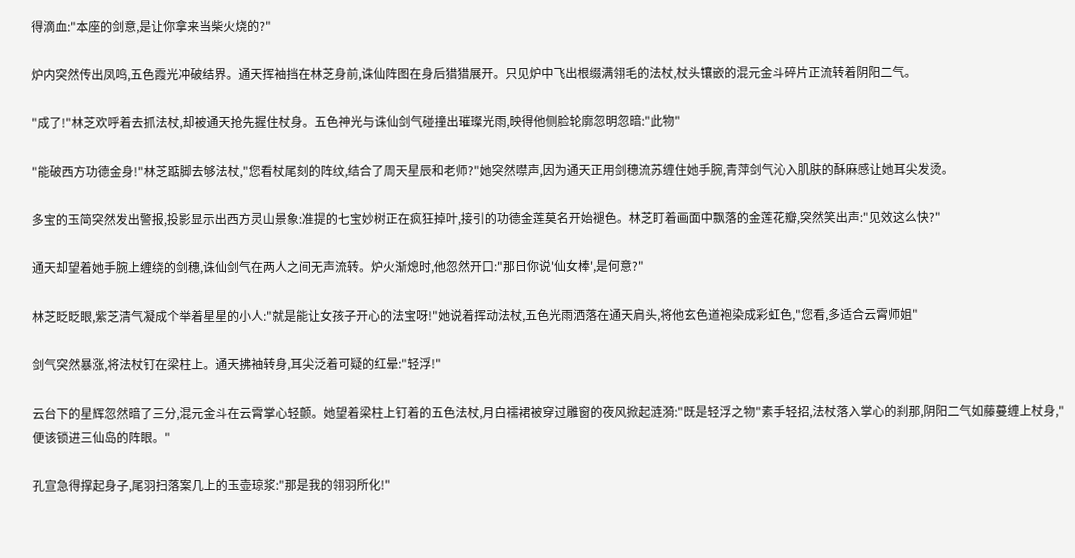得滴血:"本座的剑意,是让你拿来当柴火烧的?"

炉内突然传出凤鸣,五色霞光冲破结界。通天挥袖挡在林芝身前,诛仙阵图在身后猎猎展开。只见炉中飞出根缀满翎毛的法杖,杖头镶嵌的混元金斗碎片正流转着阴阳二气。

"成了!"林芝欢呼着去抓法杖,却被通天抢先握住杖身。五色神光与诛仙剑气碰撞出璀璨光雨,映得他侧脸轮廓忽明忽暗:"此物"

"能破西方功德金身!"林芝踮脚去够法杖,"您看杖尾刻的阵纹,结合了周天星辰和老师?"她突然噤声,因为通天正用剑穗流苏缠住她手腕,青萍剑气沁入肌肤的酥麻感让她耳尖发烫。

多宝的玉简突然发出警报,投影显示出西方灵山景象:准提的七宝妙树正在疯狂掉叶,接引的功德金莲莫名开始褪色。林芝盯着画面中飘落的金莲花瓣,突然笑出声:"见效这么快?"

通天却望着她手腕上缠绕的剑穗,诛仙剑气在两人之间无声流转。炉火渐熄时,他忽然开口:"那日你说'仙女棒',是何意?"

林芝眨眨眼,紫芝清气凝成个举着星星的小人:"就是能让女孩子开心的法宝呀!"她说着挥动法杖,五色光雨洒落在通天肩头,将他玄色道袍染成彩虹色,"您看,多适合云霄师姐"

剑气突然暴涨,将法杖钉在梁柱上。通天拂袖转身,耳尖泛着可疑的红晕:"轻浮!"

云台下的星辉忽然暗了三分,混元金斗在云霄掌心轻颤。她望着梁柱上钉着的五色法杖,月白襦裙被穿过雕窗的夜风掀起涟漪:"既是轻浮之物"素手轻招,法杖落入掌心的刹那,阴阳二气如藤蔓缠上杖身,"便该锁进三仙岛的阵眼。"

孔宣急得撑起身子,尾羽扫落案几上的玉壶琼浆:"那是我的翎羽所化!"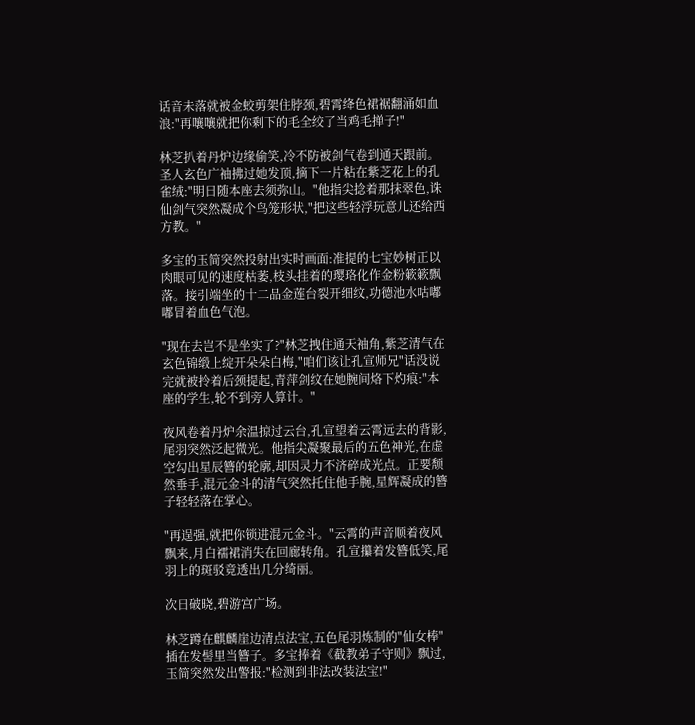话音未落就被金蛟剪架住脖颈,碧霄绛色裙裾翻涌如血浪:"再嚷嚷就把你剩下的毛全绞了当鸡毛掸子!"

林芝扒着丹炉边缘偷笑,冷不防被剑气卷到通天跟前。圣人玄色广袖拂过她发顶,摘下一片粘在紫芝花上的孔雀绒:"明日随本座去须弥山。"他指尖捻着那抹翠色,诛仙剑气突然凝成个鸟笼形状,"把这些轻浮玩意儿还给西方教。"

多宝的玉简突然投射出实时画面:准提的七宝妙树正以肉眼可见的速度枯萎,枝头挂着的璎珞化作金粉簌簌飘落。接引端坐的十二品金莲台裂开细纹,功德池水咕嘟嘟冒着血色气泡。

"现在去岂不是坐实了?"林芝拽住通天袖角,紫芝清气在玄色锦缎上绽开朵朵白梅,"咱们该让孔宣师兄"话没说完就被拎着后颈提起,青萍剑纹在她腕间烙下灼痕:"本座的学生,轮不到旁人算计。"

夜风卷着丹炉余温掠过云台,孔宣望着云霄远去的背影,尾羽突然泛起微光。他指尖凝聚最后的五色神光,在虚空勾出星辰簪的轮廓,却因灵力不济碎成光点。正要颓然垂手,混元金斗的清气突然托住他手腕,星辉凝成的簪子轻轻落在掌心。

"再逞强,就把你锁进混元金斗。"云霄的声音顺着夜风飘来,月白襦裙消失在回廊转角。孔宣攥着发簪低笑,尾羽上的斑驳竟透出几分绮丽。

次日破晓,碧游宫广场。

林芝蹲在麒麟崖边清点法宝,五色尾羽炼制的"仙女棒"插在发髻里当簪子。多宝捧着《截教弟子守则》飘过,玉简突然发出警报:"检测到非法改装法宝!"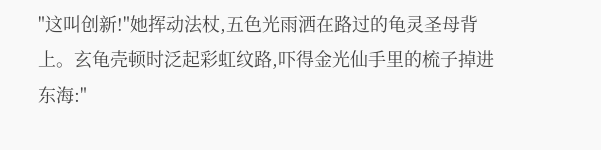"这叫创新!"她挥动法杖,五色光雨洒在路过的龟灵圣母背上。玄龟壳顿时泛起彩虹纹路,吓得金光仙手里的梳子掉进东海:"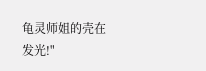龟灵师姐的壳在发光!"